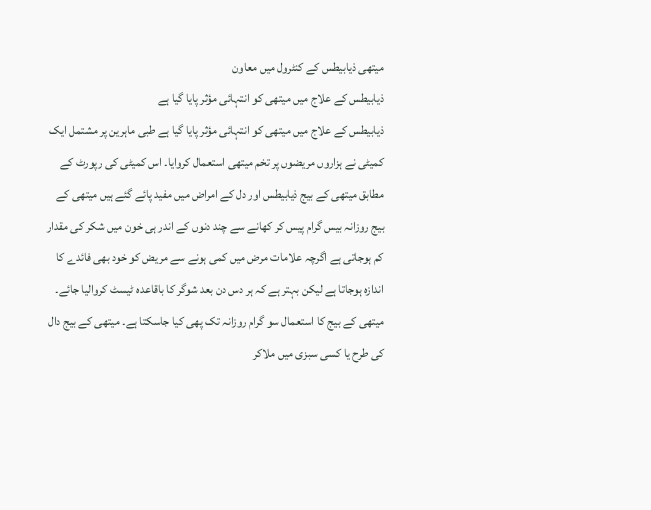میتھی ذیابیطس کے کنٹرول میں معاون
ذیابیطس کے علاج میں میتھی کو انتہائی مؤثر پایا گیا ہے
ذیابیطس کے علاج میں میتھی کو انتہائی مؤثر پایا گیا ہے طبی ماہرین پر مشتمل ایک کمیٹی نے ہزاروں مریضوں پر تخم میتھی استعمال کروایا۔ اس کمیٹی کی رپورٹ کے مطابق میتھی کے بیج ذیابیطس اور دل کے امراض میں مفید پائے گئے ہیں میتھی کے بیج روزانہ بیس گرام پیس کر کھانے سے چند دنوں کے اندر ہی خون میں شکر کی مقدار کم ہوجاتی ہے اگرچہ علامات مرض میں کمی ہونے سے مریض کو خود بھی فائدے کا اندازہ ہوجاتا ہے لیکن بہتر ہے کہ ہر دس دن بعد شوگر کا باقاعدہ ٹیسٹ کروالیا جائے۔ میتھی کے بیج کا استعمال سو گرام روزانہ تک پھی کیا جاسکتا ہے۔ میتھی کے بیج دال کی طرح یا کسی سبزی میں ملاکر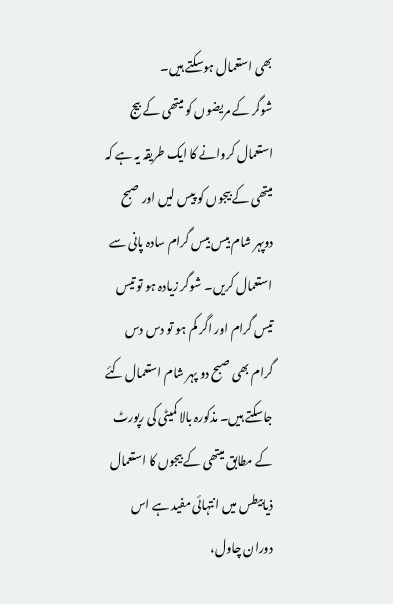بھی استعمال ہوسکتے ہیں۔
شوگر کے مریضوں کو میتھی کے بیج استعمال کروانے کا ایک طریقہ یہ ہے کہ میتھی کے بیجوں کو پیس لیں اور صبح دوپہر شام بیس بیس گرام سادہ پانی سے استعمال کریں۔ شوگر زیادہ ہو تو تیس تیس گرام اور اگر کم ہو تو دس دس گرام بھی صبح دو پہر شام استعمال کئے جاسکتے ہیں۔ مذکورہ بالا کمیٹی کی رپورٹ کے مطابق میتھی کے بیجوں کا استعمال ذیابیطس میں انتہائی مفید ہے اس دوران چاول،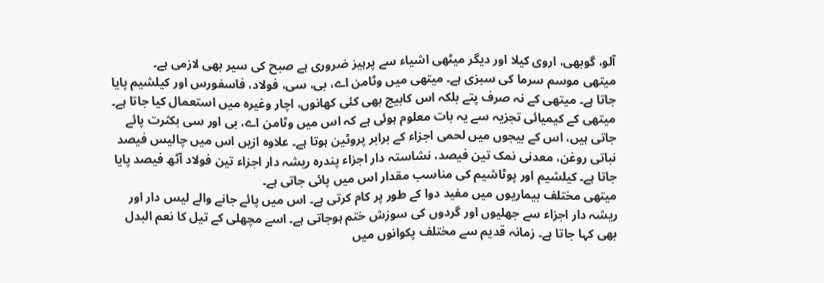آلو، گوبھی، اروی کیلا اور دیگر میٹھی اشیاء سے پرہیز ضروری ہے صبح کی سیر بھی لازمی ہے۔
میتھی موسم سرما کی سبزی ہے۔ میتھی میں وٹامن اے، بی، سی، فولاد، فاسفورس اور کیلشیم پایا جاتا ہے۔ میتھی کے نہ صرف پتے بلکہ اس کابیج بھی کئی کھانوں، اچار وغیرہ میں استعمال کیا جاتا ہے۔ میتھی کے کیمیائی تجزیہ سے یہ بات معلوم ہوئی ہے کہ اس میں وٹامن اے، بی اور سی بکثرت پائے جاتی ہیں، اس کے بیجوں میں لحمی اجزاء کے برابر پروٹین ہوتا ہے۔ علاوہ ازیں اس میں چالیس فیصد نباتی روغن، معدنی نمک تین فیصد، نشاستہ دار اجزاء پندرہ ریشہ دار اجزاء تین فولاد آٹھ فیصد پایا جاتا ہے۔ کیلشیم اور پوٹاشیم کی مناسب مقدار اس میں پائی جاتی ہے۔
میتھی مختلف بیماریوں میں مفید دوا کے طور پر کام کرتی ہے۔ اس میں پائے جانے والے لیس دار اور ریشہ دار اجزاء سے جھلیوں اور گردوں کی سوزش ختم ہوجاتی ہے۔ اسے مچھلی کے تیل کا نعم البدل بھی کہا جاتا ہے۔ زمانہ قدیم سے مختلف پکوانوں میں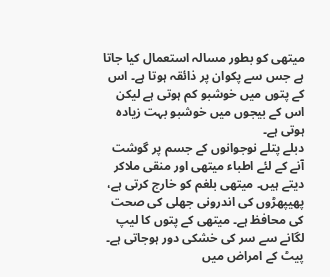میتھی کو بطور مسالہ استعمال کیا جاتا ہے جس سے پکوان پر ذائقہ ہوتا ہے۔ اس کے پتوں میں خوشبو کم ہوتی ہے لیکن اس کے بیجوں میں خوشبو بہت زیادہ ہوتی ہے۔
دبلے پتلے نوجوانوں کے جسم پر گوشت آنے کے لئے اطباء میتھی اور منقی ملاکر دیتے ہیں۔ میتھی بلغم کو خارج کرتی ہے، پھیپھڑوں کی اندرونی جھلی کی صحت کی محافظ ہے۔ میتھی کے پتوں کا لیپ لگانے سے سر کی خشکی دور ہوجاتی ہے۔
پیٹ کے امراض میں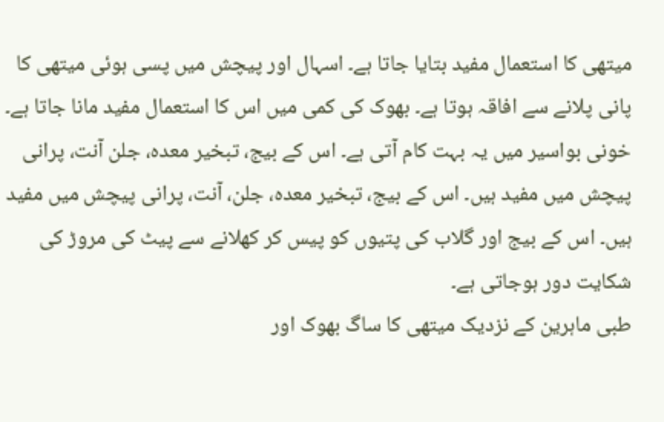میتھی کا استعمال مفید بتایا جاتا ہے۔ اسہال اور پیچش میں پسی ہوئی میتھی کا پانی پلانے سے افاقہ ہوتا ہے۔ بھوک کی کمی میں اس کا استعمال مفید مانا جاتا ہے۔ خونی بواسیر میں یہ بہت کام آتی ہے۔ اس کے بیج، تبخیر معدہ، جلن آنت، پرانی پیچش میں مفید ہیں۔ اس کے بیج، تبخیر معدہ، جلن، آنت، پرانی پیچش میں مفید ہیں۔ اس کے بیج اور گلاب کی پتیوں کو پیس کر کھلانے سے پیٹ کی مروڑ کی شکایت دور ہوجاتی ہے۔
طبی ماہرین کے نزدیک میتھی کا ساگ بھوک اور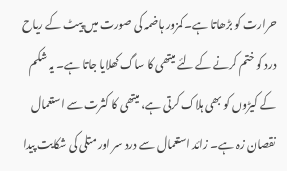حرارت کو بڑھاتا ہے۔ کمزور ہاضمہ کی صورت میں پیٹ کے ریاح درد کو ختم کرنے کے لئے میتھی کا ساگ کھلایا جاتا ہے۔ یہ شکم کے کیڑوں کو بھی ہلاک کرتی ہے، میتھی کا کثرت سے استعمال نقصان زہ ہے۔ زائد استعمال سے درد سر اور متلی کی شکایت پیدا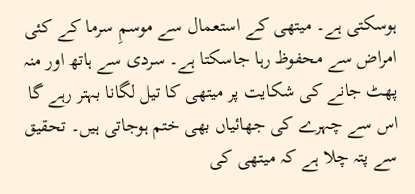ہوسکتی ہے۔ میتھی کے استعمال سے موسمِ سرما کے کئی امراض سے محفوظ رہا جاسکتا ہے۔ سردی سے ہاتھ اور منہ پھٹ جانے کی شکایت پر میتھی کا تیل لگانا بہتر رہے گا اس سے چہرے کی جھائیاں بھی ختم ہوجاتی ہیں۔ تحقیق سے پتہ چلا ہے کہ میتھی کی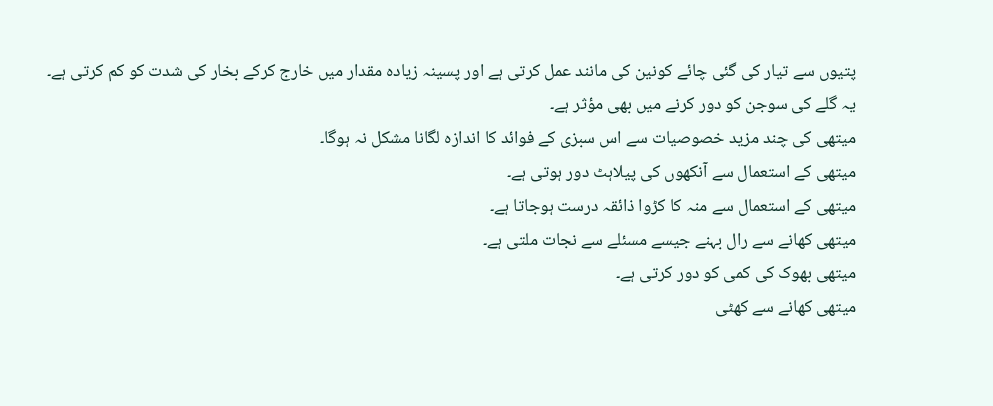پتیوں سے تیار کی گئی چائے کونین کی مانند عمل کرتی ہے اور پسینہ زیادہ مقدار میں خارج کرکے بخار کی شدت کو کم کرتی ہے۔ یہ گلے کی سوجن کو دور کرنے میں بھی مؤثر ہے۔
میتھی کی چند مزید خصوصیات سے اس سبزی کے فوائد کا اندازہ لگانا مشکل نہ ہوگا۔
میتھی کے استعمال سے آنکھوں کی پیلاہٹ دور ہوتی ہے۔
میتھی کے استعمال سے منہ کا کڑوا ذائقہ درست ہوجاتا ہے۔
میتھی کھانے سے رال بہنے جیسے مسئلے سے نجات ملتی ہے۔
میتھی بھوک کی کمی کو دور کرتی ہے۔
میتھی کھانے سے کھٹی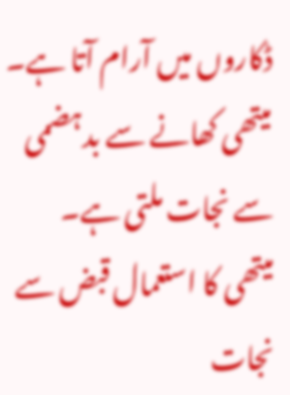ڈکاروں میں آرام آتا ہے۔
میتھی کھانے سے بدہضمی سے نجات ملتی ہے۔
میتھی کا استعمال قبض سے نجات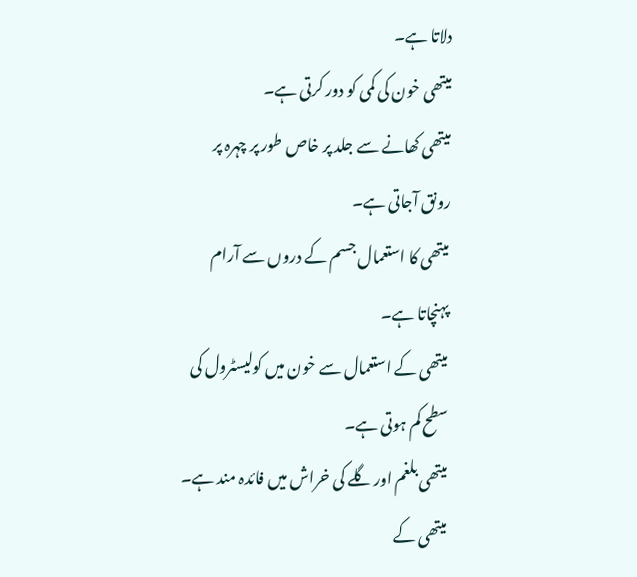دلاتا ہے۔
میتھی خون کی کمی کو دور کرتی ہے۔
میتھی کھانے سے جلد پر خاص طور پر چہرہ پر رونق آجاتی ہے۔
میتھی کا استعمال جسم کے دروں سے آرام پہنچاتا ہے۔
میتھی کے استعمال سے خون میں کولیسٹرول کی سطح کم ہوتی ہے۔
میتھی بلغم اور گلے کی خراش میں فائدہ مند ہے۔
میتھی کے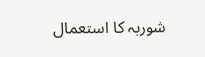شوربہ کا استعمال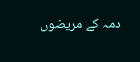دمہ کے مریضوں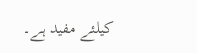کیلئے مفید ہے۔